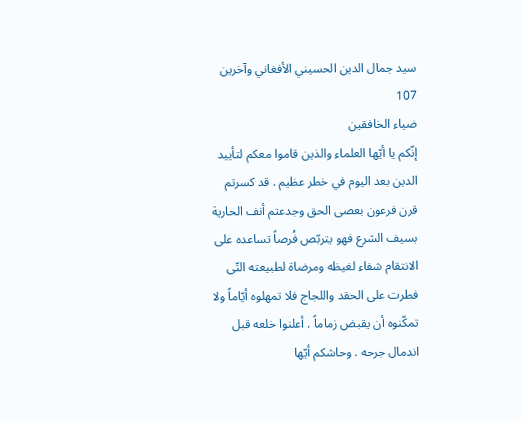سيد جمال الدين الحسيني الأفغاني وآخرين
107
ضياء الخافقين
إنّكم يا أيّها العلماء والذين قاموا معكم لتأييد الدين بعد اليوم في خطر عظيم . قد كسرتم قرن فرعون بعصى الحق وجدعتم أنف الحارية بسيف الشرع فهو يتربّص فُرصاً تساعده على الانتقام شفاء لغيظه ومرضاة لطبيعته التّى فطرت على الحقد واللجاج فلا تمهلوه أيّاماً ولا تمكّنوه أن يقبض زماماً . أعلنوا خلعه قبل اندمال جرحه . وحاشكم أيّها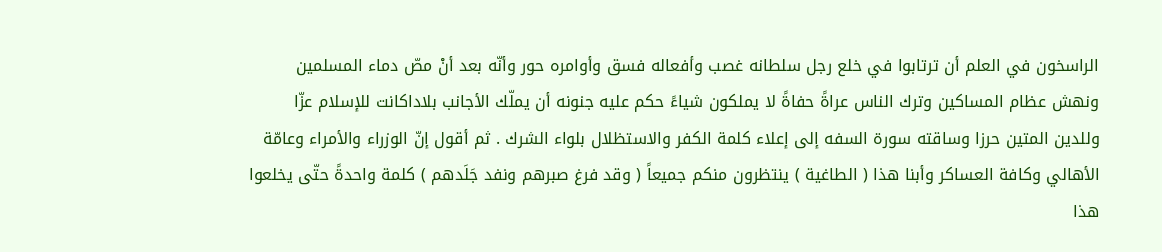الراسخون في العلم أن ترتابوا في خلع رجل سلطانه غصب وأفعاله فسق وأوامره حور وأنّه بعد أنْ مصّ دماء المسلمين ونهش عظام المساكين وترك الناس عراةً حفاةً لا يملكون شياءً حكم عليه جنونه أن يملّك الأجانب بلاداكانت للإسلام عزّا وللدين المتين حرزا وساقته سورة السفه إلى إعلاء كلمة الكفر والاستظلال بلواء الشرك . ثم أقول إنّ الوزراء والأمراء وعامّة الأهالي وكافة العساكر وأبنا هذا ( الطاغية ) ينتظرون منكم جميعاً ( وقد فرغ صبرهم ونفد جَلَدهم ) كلمة واحدةً حتّى يخلعوا هذا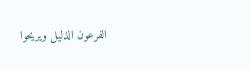الفرعون الذليل ويريحوا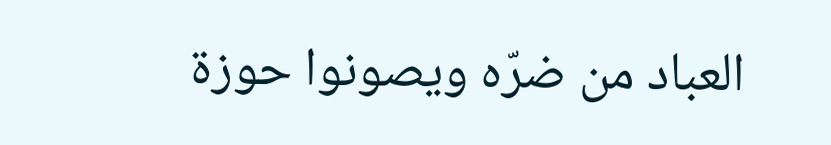العباد من ضرّه ويصونوا حوزة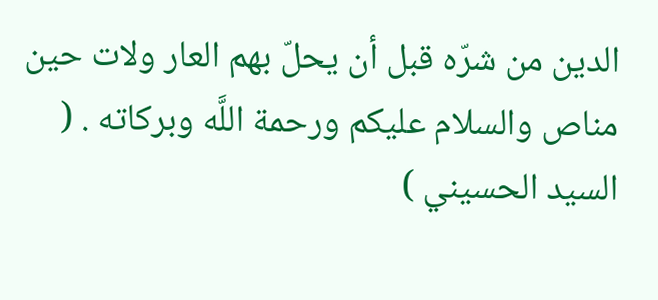الدين من شرّه قبل أن يحلّ بهم العار ولات حين مناص والسلام عليكم ورحمة اللَّه وبركاته . ( السيد الحسيني )